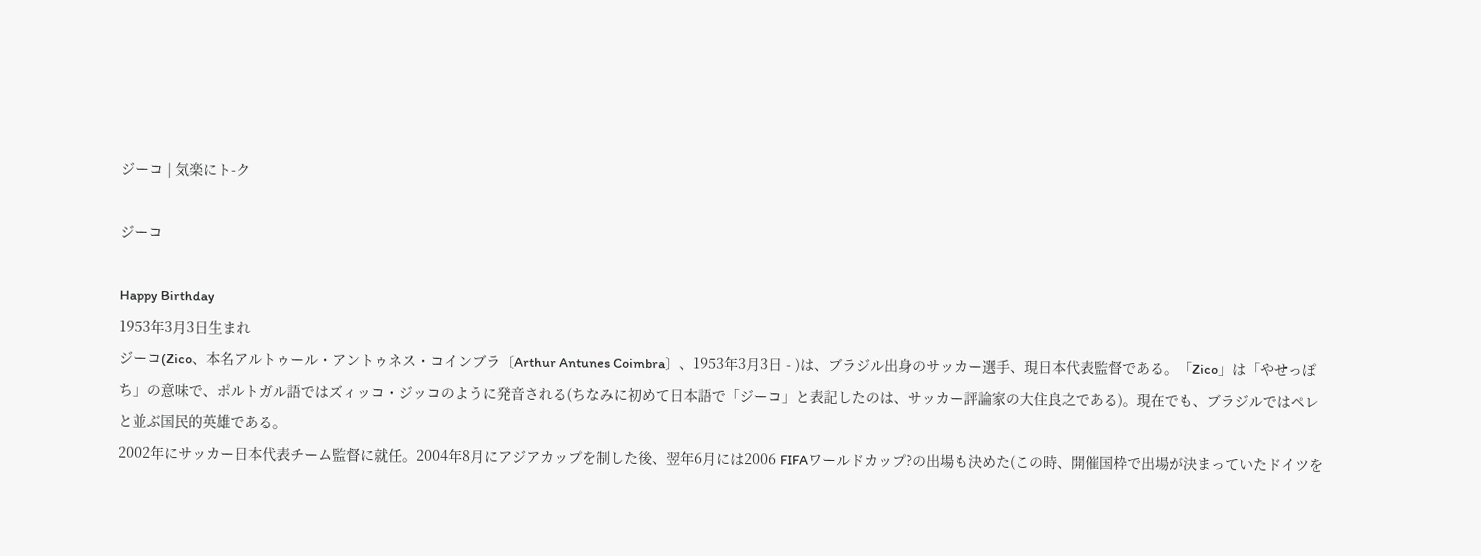ジーコ | 気楽にト-ク

ジーコ

Happy Birthday
1953年3月3日生まれ
ジーコ(Zico、本名アルトゥール・アントゥネス・コインブラ〔Arthur Antunes Coimbra〕、1953年3月3日 - )は、ブラジル出身のサッカー選手、現日本代表監督である。「Zico」は「やせっぽち」の意味で、ポルトガル語ではズィッコ・ジッコのように発音される(ちなみに初めて日本語で「ジーコ」と表記したのは、サッカー評論家の大住良之である)。現在でも、ブラジルではペレと並ぶ国民的英雄である。
2002年にサッカー日本代表チーム監督に就任。2004年8月にアジアカップを制した後、翌年6月には2006 FIFAワールドカップ?の出場も決めた(この時、開催国枠で出場が決まっていたドイツを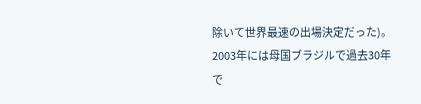除いて世界最速の出場決定だった)。
2003年には母国ブラジルで過去30年で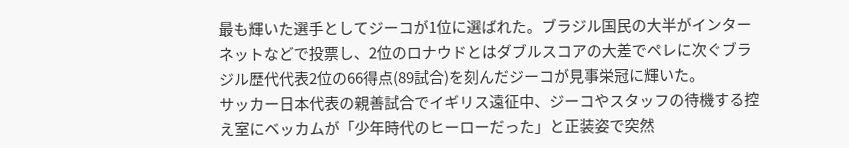最も輝いた選手としてジーコが1位に選ばれた。ブラジル国民の大半がインターネットなどで投票し、2位のロナウドとはダブルスコアの大差でペレに次ぐブラジル歴代代表2位の66得点(89試合)を刻んだジーコが見事栄冠に輝いた。
サッカー日本代表の親善試合でイギリス遠征中、ジーコやスタッフの待機する控え室にベッカムが「少年時代のヒーローだった」と正装姿で突然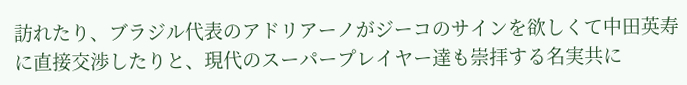訪れたり、ブラジル代表のアドリアーノがジーコのサインを欲しくて中田英寿に直接交渉したりと、現代のスーパープレイヤー達も崇拝する名実共に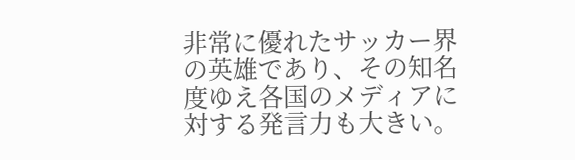非常に優れたサッカー界の英雄であり、その知名度ゆえ各国のメディアに対する発言力も大きい。